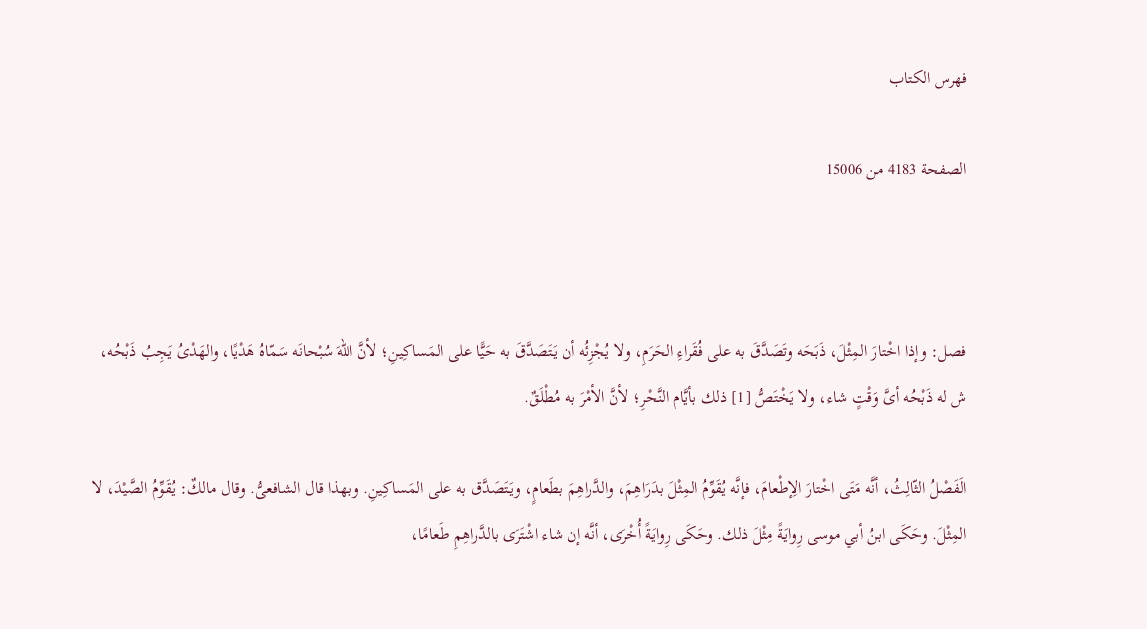فهرس الكتاب

الصفحة 4183 من 15006



فصل: وإذا اخْتارَ المِثْلَ، ذَبَحَه وتَصَدَّقَ به على فُقَراءِ الحَرَمِ، ولا يُجْزِئُه أن يَتَصَدَّقَ به حَيًّا على المَساكِينِ؛ لأنَّ اللهَ سُبْحانَه سَمّاهُ هَدْيًا، والهَدْىُ يَجِبُ ذَبْحُه، ش له ذَبْحُه أىَّ وَقْتٍ شاء، ولا يَخْتَصُّ [1] ذلك بأيَّام النَّحْرِ؛ لأنَّ الأمْرَ به مُطْلَقٌ.

الَفَصْلُ الثّالِثُ، أنَّه مَتَى اخْتارَ الِإطْعامَ، فإنَّه يُقَوِّمُ المِثْلَ بدَرَاهِمَ، والدَّراهِمَ بطَعامٍ، ويَتَصَدَّق به على المَساكِينِ. وبهذا قال الشافعىُّ. وقال مالكٌ: يُقَوِّمُ الصَّيْدَ، لا المِثْلَ. وحَكَى ابنُ أبي موسى رِوايَةً مِثْلَ ذلك. وحَكَى رِوايَةً أُخْرَى، أنَّه إن شاء اشْتَرَى بالدَّراهِمِ طَعامًا،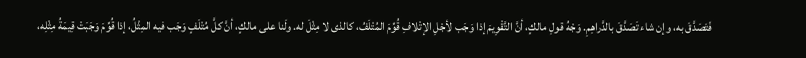فَتَصَدَّقَ به، وإن شاء تَصَدَّقَ بالدَّراهِمِ. وَجْهُ قولِ مالكٍ، أنَّ التَّقْوِيمَ إذا وَجَب لأجْلِ الإتْلافِ قُوِّمَ المُتْلَفُ، كالذى لا مِثْلَ له. ولَنا على مالكٍ، أنَّ كلَّ مُتْلَفٍ وَجَب فيه المِثْلُ، إذا قُوِّمَ وَجَبَتْ قِيمَةُ مِثْلِه،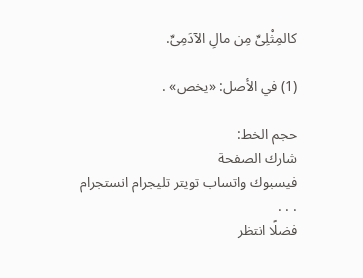كالمِثْلِىِّ مِن مالِ الآدَمِىِّ.

(1) في الأصل: «يخص» .

حجم الخط:
شارك الصفحة
فيسبوك واتساب تويتر تليجرام انستجرام
. . .
فضلًا انتظر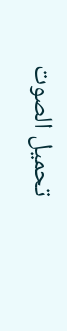تحميل الصوت